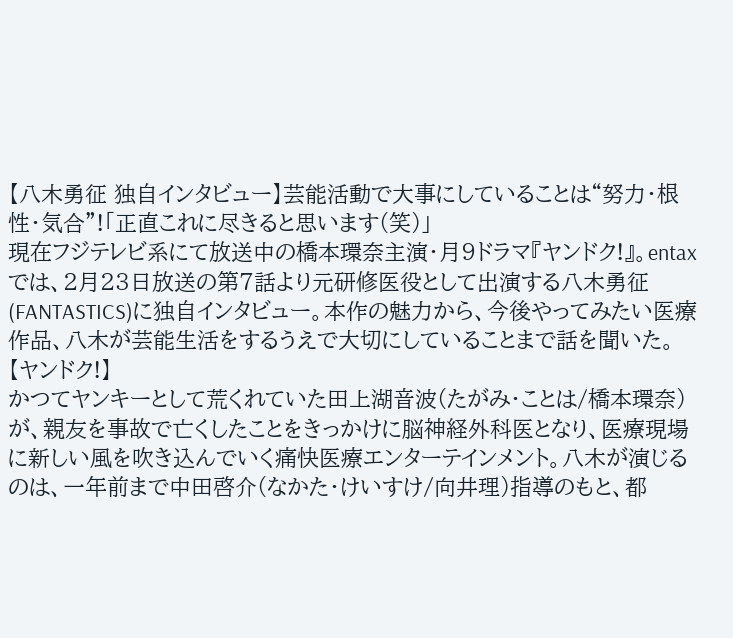【八木勇征 独自インタビュー】芸能活動で大事にしていることは“努力・根性・気合”!「正直これに尽きると思います(笑)」
現在フジテレビ系にて放送中の橋本環奈主演・月9ドラマ『ヤンドク!』。entaxでは、2月23日放送の第7話より元研修医役として出演する八木勇征(FANTASTICS)に独自インタビュー。本作の魅力から、今後やってみたい医療作品、八木が芸能生活をするうえで大切にしていることまで話を聞いた。
【ヤンドク!】
かつてヤンキーとして荒くれていた田上湖音波(たがみ・ことは/橋本環奈)が、親友を事故で亡くしたことをきっかけに脳神経外科医となり、医療現場に新しい風を吹き込んでいく痛快医療エンターテインメント。八木が演じるのは、一年前まで中田啓介(なかた・けいすけ/向井理)指導のもと、都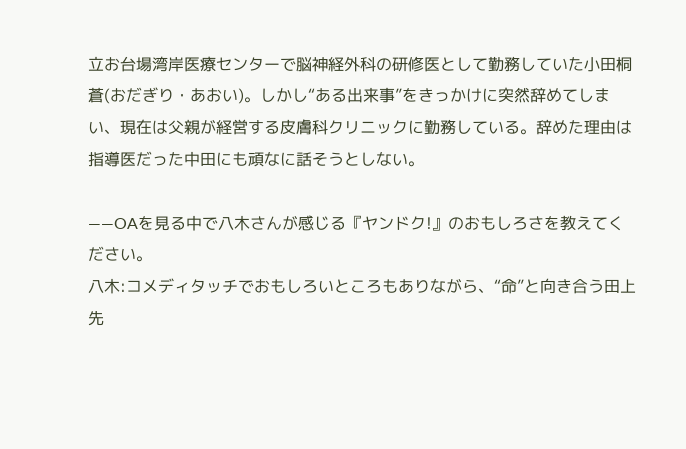立お台場湾岸医療センターで脳神経外科の研修医として勤務していた小田桐蒼(おだぎり・あおい)。しかし“ある出来事”をきっかけに突然辞めてしまい、現在は父親が経営する皮膚科クリニックに勤務している。辞めた理由は指導医だった中田にも頑なに話そうとしない。

――OAを見る中で八木さんが感じる『ヤンドク!』のおもしろさを教えてください。
八木:コメディタッチでおもしろいところもありながら、“命”と向き合う田上先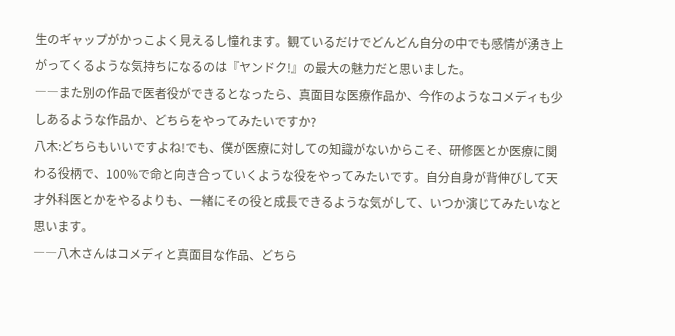生のギャップがかっこよく見えるし憧れます。観ているだけでどんどん自分の中でも感情が湧き上がってくるような気持ちになるのは『ヤンドク!』の最大の魅力だと思いました。
――また別の作品で医者役ができるとなったら、真面目な医療作品か、今作のようなコメディも少しあるような作品か、どちらをやってみたいですか?
八木:どちらもいいですよね!でも、僕が医療に対しての知識がないからこそ、研修医とか医療に関わる役柄で、100%で命と向き合っていくような役をやってみたいです。自分自身が背伸びして天才外科医とかをやるよりも、一緒にその役と成長できるような気がして、いつか演じてみたいなと思います。
――八木さんはコメディと真面目な作品、どちら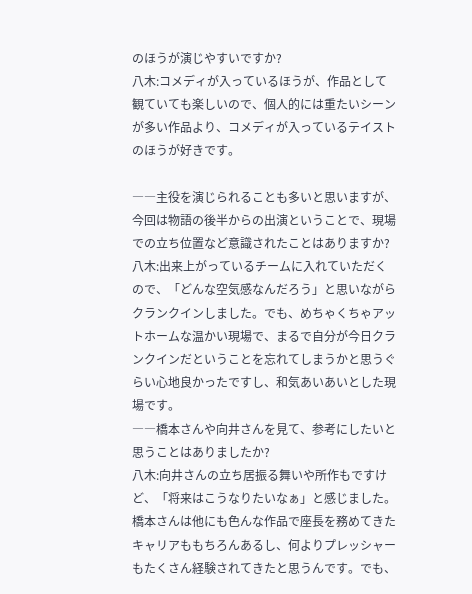のほうが演じやすいですか?
八木:コメディが入っているほうが、作品として観ていても楽しいので、個人的には重たいシーンが多い作品より、コメディが入っているテイストのほうが好きです。

――主役を演じられることも多いと思いますが、今回は物語の後半からの出演ということで、現場での立ち位置など意識されたことはありますか?
八木:出来上がっているチームに入れていただくので、「どんな空気感なんだろう」と思いながらクランクインしました。でも、めちゃくちゃアットホームな温かい現場で、まるで自分が今日クランクインだということを忘れてしまうかと思うぐらい心地良かったですし、和気あいあいとした現場です。
――橋本さんや向井さんを見て、参考にしたいと思うことはありましたか?
八木:向井さんの立ち居振る舞いや所作もですけど、「将来はこうなりたいなぁ」と感じました。橋本さんは他にも色んな作品で座長を務めてきたキャリアももちろんあるし、何よりプレッシャーもたくさん経験されてきたと思うんです。でも、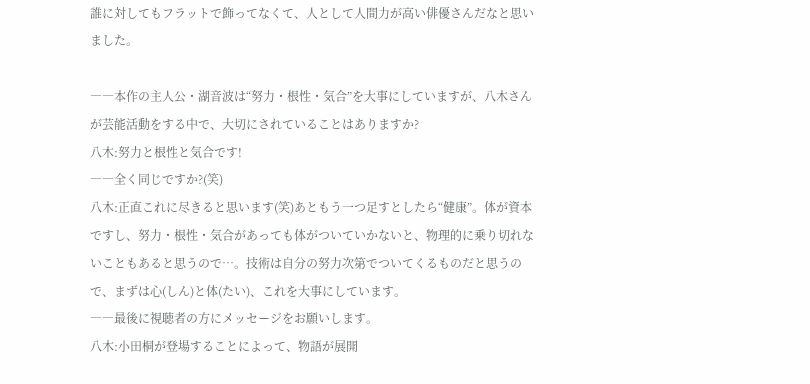誰に対してもフラットで飾ってなくて、人として人間力が高い俳優さんだなと思いました。

――本作の主人公・湖音波は“努力・根性・気合”を大事にしていますが、八木さんが芸能活動をする中で、大切にされていることはありますか?
八木:努力と根性と気合です!
――全く同じですか?(笑)
八木:正直これに尽きると思います(笑)あともう一つ足すとしたら“健康”。体が資本ですし、努力・根性・気合があっても体がついていかないと、物理的に乗り切れないこともあると思うので…。技術は自分の努力次第でついてくるものだと思うので、まずは心(しん)と体(たい)、これを大事にしています。
――最後に視聴者の方にメッセージをお願いします。
八木:小田桐が登場することによって、物語が展開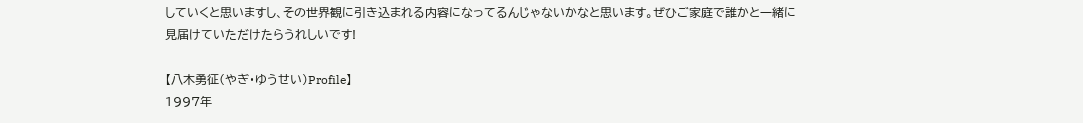していくと思いますし、その世界観に引き込まれる内容になってるんじゃないかなと思います。ぜひご家庭で誰かと一緒に見届けていただけたらうれしいです!

【八木勇征(やぎ・ゆうせい)Profile】
1997年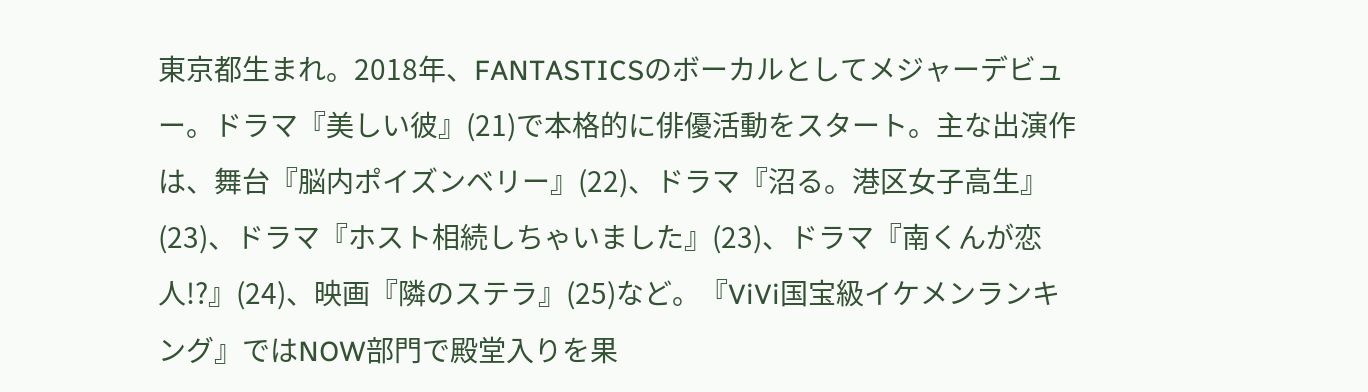東京都生まれ。2018年、FANTASTICSのボーカルとしてメジャーデビュー。ドラマ『美しい彼』(21)で本格的に俳優活動をスタート。主な出演作は、舞台『脳内ポイズンベリー』(22)、ドラマ『沼る。港区女子高生』(23)、ドラマ『ホスト相続しちゃいました』(23)、ドラマ『南くんが恋人!?』(24)、映画『隣のステラ』(25)など。『ViVi国宝級イケメンランキング』ではNOW部門で殿堂入りを果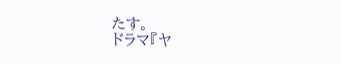たす。
ドラマ『ヤ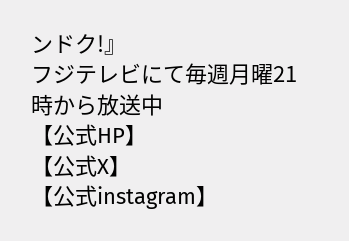ンドク!』
フジテレビにて毎週月曜21時から放送中
【公式HP】
【公式X】
【公式instagram】